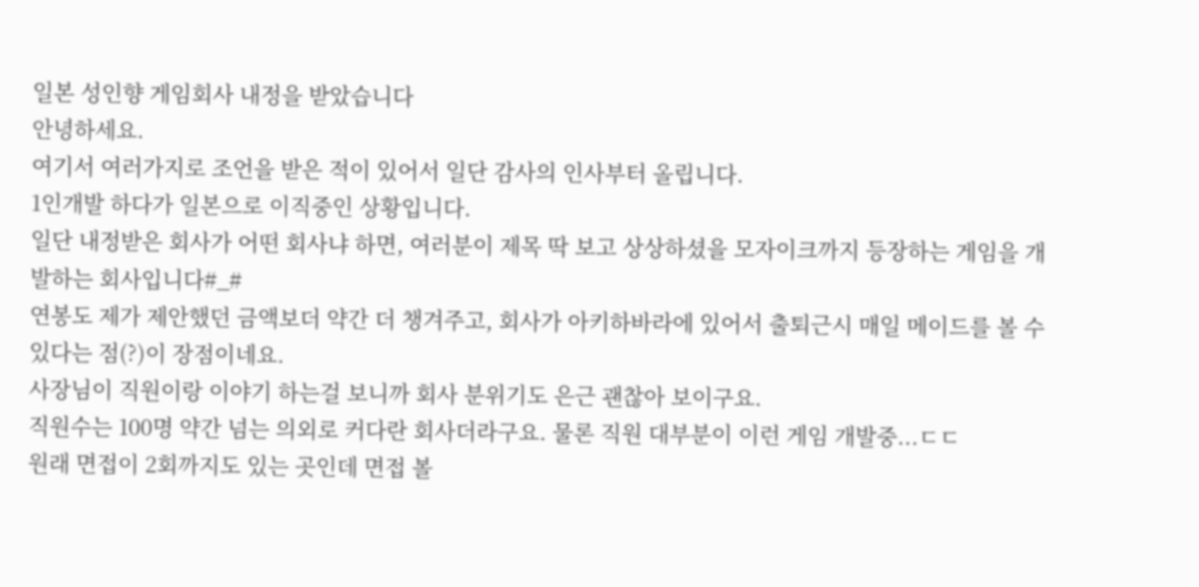일본 성인향 게임회사 내정을 받았습니다
안녕하세요.
여기서 여러가지로 조언을 받은 적이 있어서 일단 감사의 인사부터 올립니다.
1인개발 하다가 일본으로 이직중인 상황입니다.
일단 내정받은 회사가 어떤 회사냐 하면, 여러분이 제목 딱 보고 상상하셨을 모자이크까지 등장하는 게임을 개발하는 회사입니다#_#
연봉도 제가 제안했던 금액보더 약간 더 챙겨주고, 회사가 아키하바라에 있어서 출퇴근시 매일 메이드를 볼 수 있다는 점(?)이 장점이네요.
사장님이 직원이랑 이야기 하는걸 보니까 회사 분위기도 은근 괜찮아 보이구요.
직원수는 100명 약간 넘는 의외로 커다란 회사더라구요. 물론 직원 대부분이 이런 게임 개발중...ㄷㄷ
원래 면접이 2회까지도 있는 곳인데 면접 볼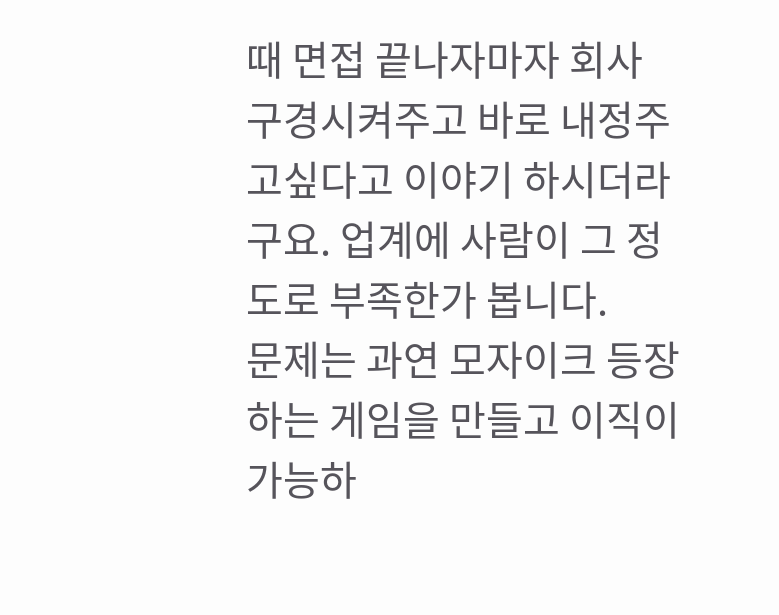때 면접 끝나자마자 회사 구경시켜주고 바로 내정주고싶다고 이야기 하시더라구요. 업계에 사람이 그 정도로 부족한가 봅니다.
문제는 과연 모자이크 등장하는 게임을 만들고 이직이 가능하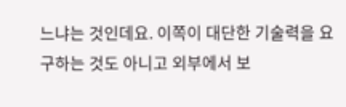느냐는 것인데요. 이쪽이 대단한 기술력을 요구하는 것도 아니고 외부에서 보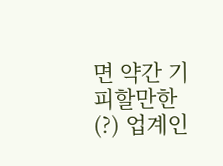면 약간 기피할만한(?) 업계인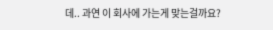데.. 과연 이 회사에 가는게 맞는걸까요?